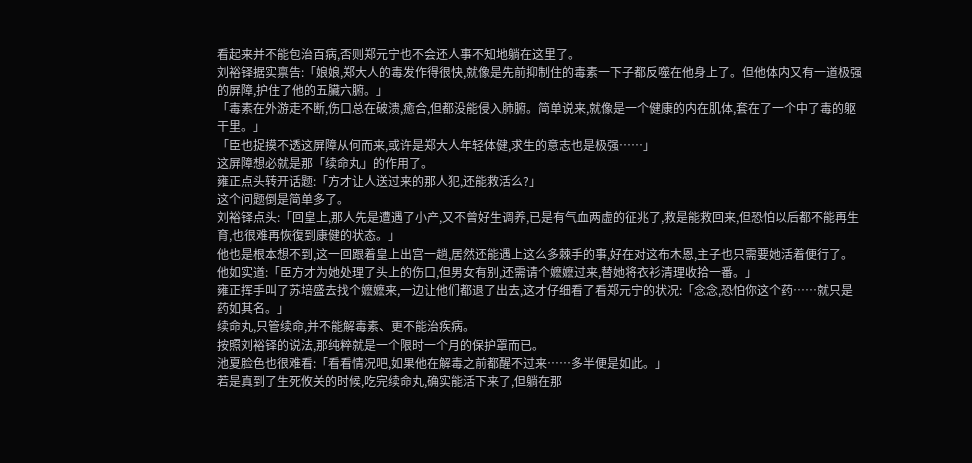看起来并不能包治百病,否则郑元宁也不会还人事不知地躺在这里了。
刘裕铎据实禀告:「娘娘,郑大人的毒发作得很快,就像是先前抑制住的毒素一下子都反噬在他身上了。但他体内又有一道极强的屏障,护住了他的五臟六腑。」
「毒素在外游走不断,伤口总在破溃,癒合,但都没能侵入肺腑。简单说来,就像是一个健康的内在肌体,套在了一个中了毒的躯干里。」
「臣也捉摸不透这屏障从何而来,或许是郑大人年轻体健,求生的意志也是极强……」
这屏障想必就是那「续命丸」的作用了。
雍正点头转开话题:「方才让人送过来的那人犯,还能救活么?」
这个问题倒是简单多了。
刘裕铎点头:「回皇上,那人先是遭遇了小产,又不曾好生调养,已是有气血两虚的征兆了,救是能救回来,但恐怕以后都不能再生育,也很难再恢復到康健的状态。」
他也是根本想不到,这一回跟着皇上出宫一趟,居然还能遇上这么多棘手的事,好在对这布木恩,主子也只需要她活着便行了。
他如实道:「臣方才为她处理了头上的伤口,但男女有别,还需请个嬷嬷过来,替她将衣衫清理收拾一番。」
雍正挥手叫了苏培盛去找个嬷嬷来,一边让他们都退了出去,这才仔细看了看郑元宁的状况:「念念,恐怕你这个药……就只是药如其名。」
续命丸,只管续命,并不能解毒素、更不能治疾病。
按照刘裕铎的说法,那纯粹就是一个限时一个月的保护罩而已。
池夏脸色也很难看:「看看情况吧,如果他在解毒之前都醒不过来……多半便是如此。」
若是真到了生死攸关的时候,吃完续命丸,确实能活下来了,但躺在那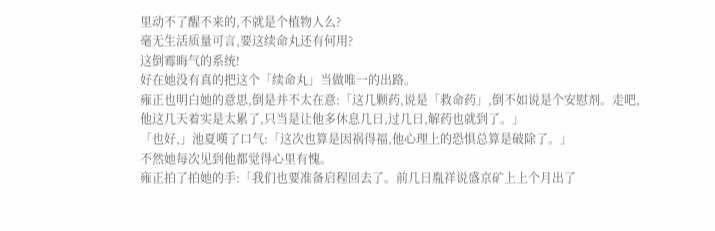里动不了醒不来的,不就是个植物人么?
毫无生活质量可言,要这续命丸还有何用?
这倒霉晦气的系统!
好在她没有真的把这个「续命丸」当做唯一的出路。
雍正也明白她的意思,倒是并不太在意:「这几颗药,说是「救命药」,倒不如说是个安慰剂。走吧,他这几天着实是太累了,只当是让他多休息几日,过几日,解药也就到了。」
「也好,」池夏嘆了口气:「这次也算是因祸得福,他心理上的恐惧总算是破除了。」
不然她每次见到他都觉得心里有愧。
雍正拍了拍她的手:「我们也要准备启程回去了。前几日胤祥说盛京矿上上个月出了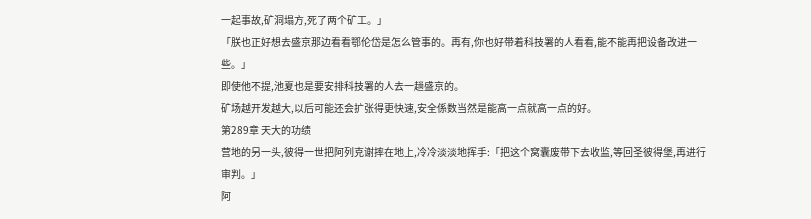一起事故,矿洞塌方,死了两个矿工。」
「朕也正好想去盛京那边看看鄂伦岱是怎么管事的。再有,你也好带着科技署的人看看,能不能再把设备改进一些。」
即使他不提,池夏也是要安排科技署的人去一趟盛京的。
矿场越开发越大,以后可能还会扩张得更快速,安全係数当然是能高一点就高一点的好。
第289章 天大的功绩
营地的另一头,彼得一世把阿列克谢摔在地上,冷冷淡淡地挥手:「把这个窝囊废带下去收监,等回圣彼得堡,再进行审判。」
阿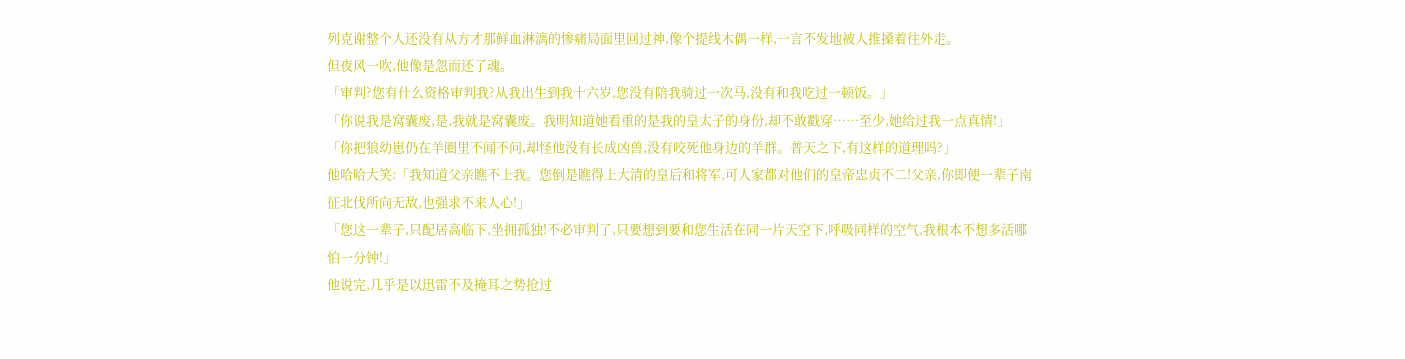列克谢整个人还没有从方才那鲜血淋漓的惨痛局面里回过神,像个提线木偶一样,一言不发地被人推搡着往外走。
但夜风一吹,他像是忽而还了魂。
「审判?您有什么资格审判我?从我出生到我十六岁,您没有陪我骑过一次马,没有和我吃过一顿饭。」
「你说我是窝囊废,是,我就是窝囊废。我明知道她看重的是我的皇太子的身份,却不敢戳穿……至少,她给过我一点真情!」
「你把狼幼崽仍在羊圈里不闻不问,却怪他没有长成凶兽,没有咬死他身边的羊群。普天之下,有这样的道理吗?」
他哈哈大笑:「我知道父亲瞧不上我。您倒是瞧得上大清的皇后和将军,可人家都对他们的皇帝忠贞不二!父亲,你即便一辈子南征北伐所向无敌,也强求不来人心!」
「您这一辈子,只配居高临下,坐拥孤独!不必审判了,只要想到要和您生活在同一片天空下,呼吸同样的空气,我根本不想多活哪怕一分钟!」
他说完,几乎是以迅雷不及掩耳之势抢过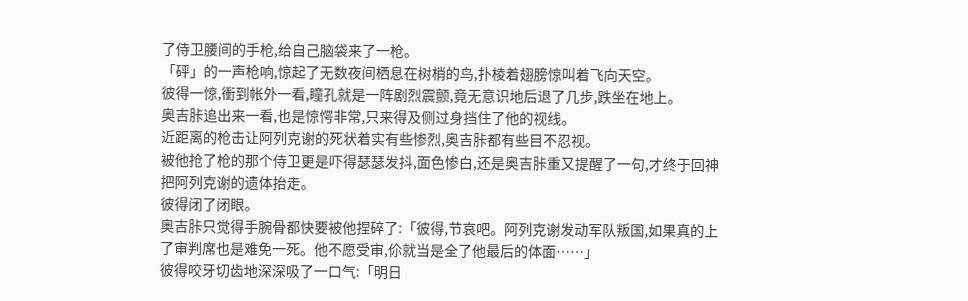了侍卫腰间的手枪,给自己脑袋来了一枪。
「砰」的一声枪响,惊起了无数夜间栖息在树梢的鸟,扑棱着翅膀惊叫着飞向天空。
彼得一惊,衝到帐外一看,瞳孔就是一阵剧烈震颤,竟无意识地后退了几步,跌坐在地上。
奥吉胩追出来一看,也是惊愕非常,只来得及侧过身挡住了他的视线。
近距离的枪击让阿列克谢的死状着实有些惨烈,奥吉胩都有些目不忍视。
被他抢了枪的那个侍卫更是吓得瑟瑟发抖,面色惨白,还是奥吉胩重又提醒了一句,才终于回神把阿列克谢的遗体抬走。
彼得闭了闭眼。
奥吉胩只觉得手腕骨都快要被他捏碎了:「彼得,节哀吧。阿列克谢发动军队叛国,如果真的上了审判席也是难免一死。他不愿受审,伱就当是全了他最后的体面……」
彼得咬牙切齿地深深吸了一口气:「明日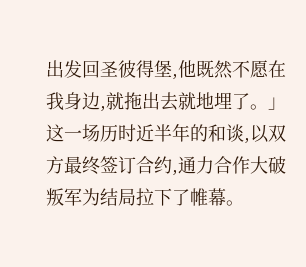出发回圣彼得堡,他既然不愿在我身边,就拖出去就地埋了。」
这一场历时近半年的和谈,以双方最终签订合约,通力合作大破叛军为结局拉下了帷幕。